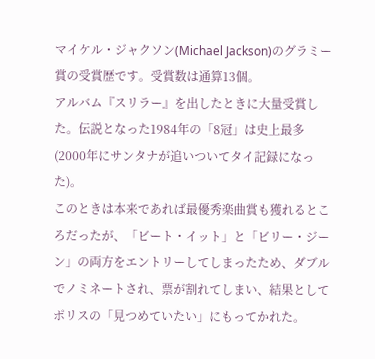マイケル・ジャクソン(Michael Jackson)のグラミー賞の受賞歴です。受賞数は通算13個。
アルバム『スリラー』を出したときに大量受賞した。伝説となった1984年の「8冠」は史上最多(2000年にサンタナが追いついてタイ記録になった)。
このときは本来であれば最優秀楽曲賞も獲れるところだったが、「ビート・イット」と「ビリー・ジーン」の両方をエントリーしてしまったため、ダブルでノミネートされ、票が割れてしまい、結果としてポリスの「見つめていたい」にもってかれた。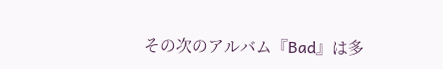その次のアルバム『Bad』は多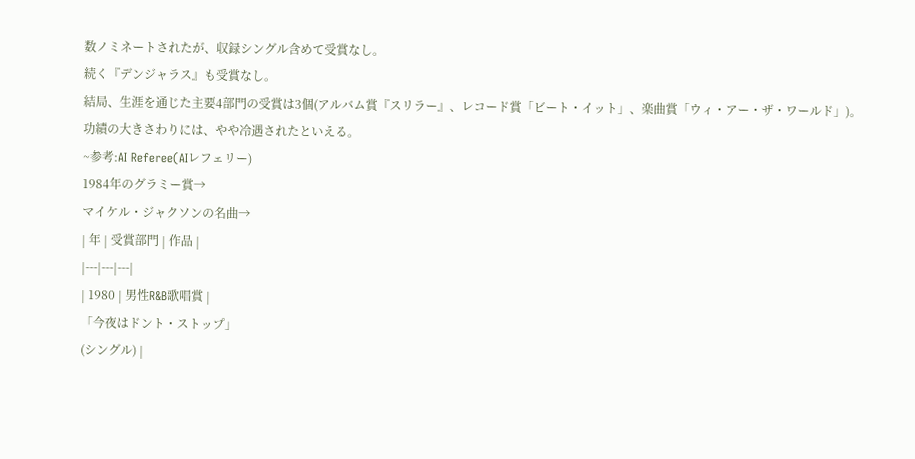数ノミネートされたが、収録シングル含めて受賞なし。
続く『デンジャラス』も受賞なし。
結局、生涯を通じた主要4部門の受賞は3個(アルバム賞『スリラー』、レコード賞「ビート・イット」、楽曲賞「ウィ・アー・ザ・ワールド」)。功績の大きさわりには、やや冷遇されたといえる。
~参考:AI Referee(AIレフェリー)
1984年のグラミー賞→
マイケル・ジャクソンの名曲→
| 年 | 受賞部門 | 作品 |
|---|---|---|
| 1980 | 男性R&B歌唱賞 |
「今夜はドント・ストップ」
(シングル) |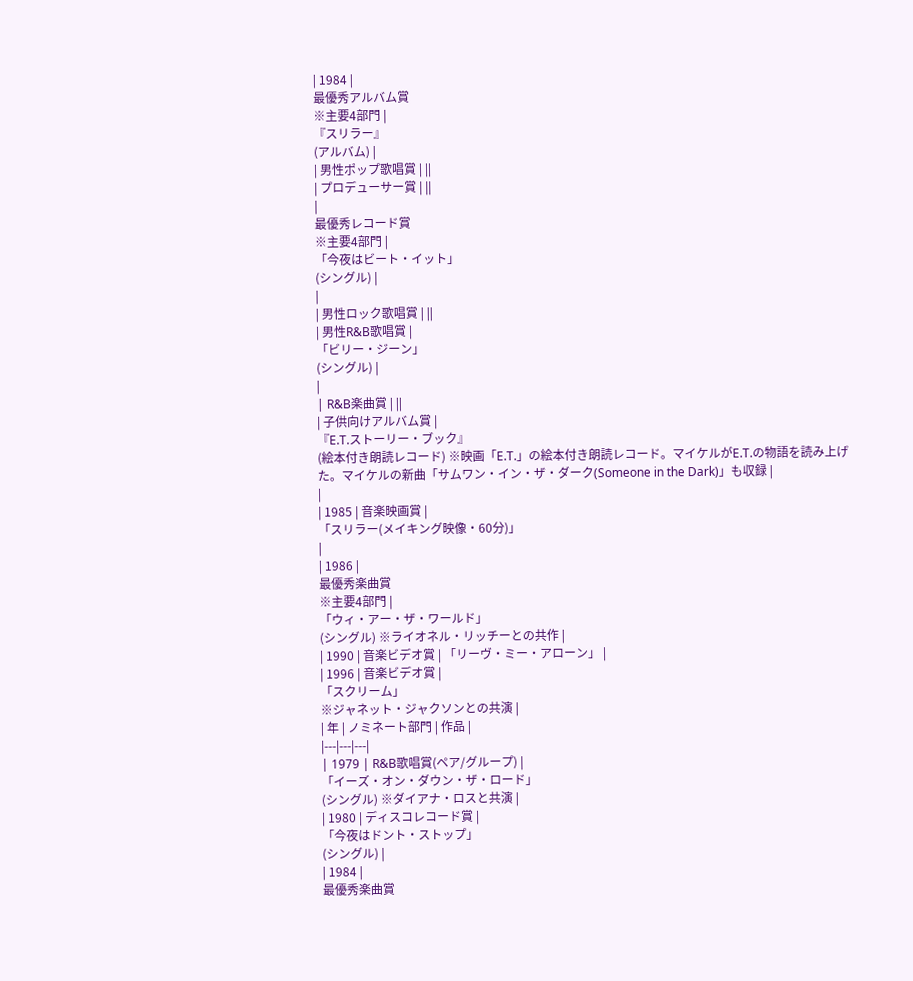| 1984 |
最優秀アルバム賞
※主要4部門 |
『スリラー』
(アルバム) |
| 男性ポップ歌唱賞 | ||
| プロデューサー賞 | ||
|
最優秀レコード賞
※主要4部門 |
「今夜はビート・イット」
(シングル) |
|
| 男性ロック歌唱賞 | ||
| 男性R&B歌唱賞 |
「ビリー・ジーン」
(シングル) |
|
| R&B楽曲賞 | ||
| 子供向けアルバム賞 |
『E.T.ストーリー・ブック』
(絵本付き朗読レコード) ※映画「E.T.」の絵本付き朗読レコード。マイケルがE.T.の物語を読み上げた。マイケルの新曲「サムワン・イン・ザ・ダーク(Someone in the Dark)」も収録 |
|
| 1985 | 音楽映画賞 |
「スリラー(メイキング映像・60分)」
|
| 1986 |
最優秀楽曲賞
※主要4部門 |
「ウィ・アー・ザ・ワールド」
(シングル) ※ライオネル・リッチーとの共作 |
| 1990 | 音楽ビデオ賞 | 「リーヴ・ミー・アローン」 |
| 1996 | 音楽ビデオ賞 |
「スクリーム」
※ジャネット・ジャクソンとの共演 |
| 年 | ノミネート部門 | 作品 |
|---|---|---|
| 1979 | R&B歌唱賞(ペア/グループ) |
「イーズ・オン・ダウン・ザ・ロード」
(シングル) ※ダイアナ・ロスと共演 |
| 1980 | ディスコレコード賞 |
「今夜はドント・ストップ」
(シングル) |
| 1984 |
最優秀楽曲賞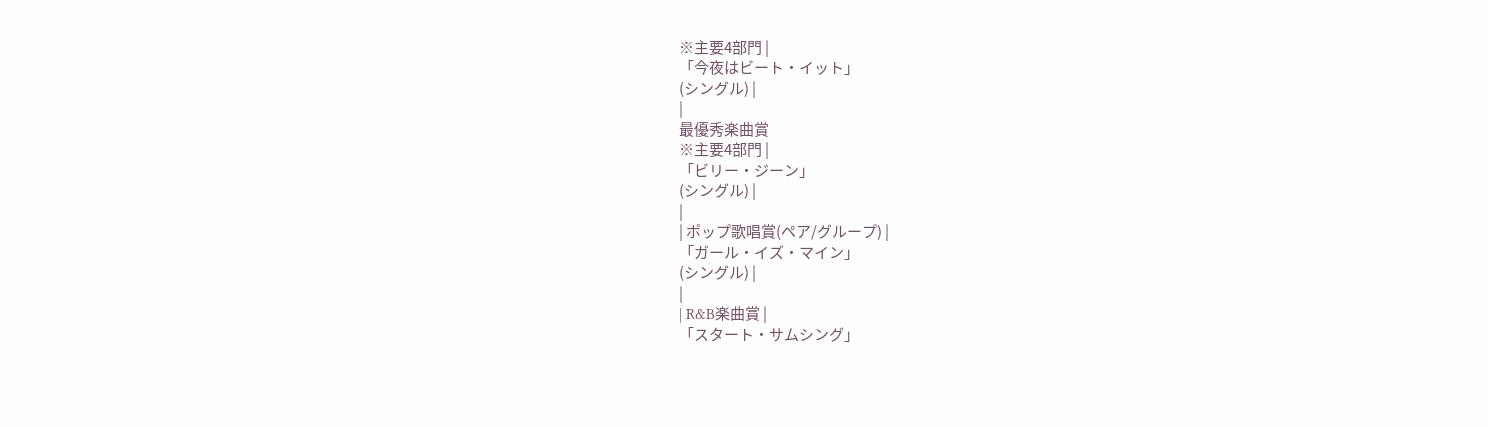※主要4部門 |
「今夜はビート・イット」
(シングル) |
|
最優秀楽曲賞
※主要4部門 |
「ビリー・ジーン」
(シングル) |
|
| ポップ歌唱賞(ペア/グループ) |
「ガール・イズ・マイン」
(シングル) |
|
| R&B楽曲賞 |
「スタート・サムシング」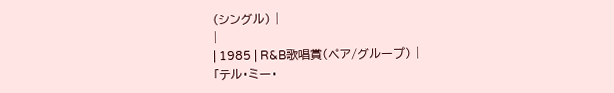(シングル) |
|
| 1985 | R&B歌唱賞(ペア/グループ) |
「テル・ミー・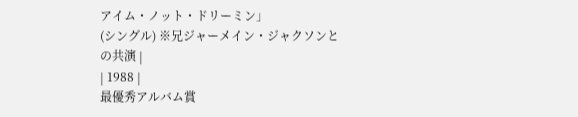アイム・ノット・ドリーミン」
(シングル) ※兄ジャーメイン・ジャクソンとの共演 |
| 1988 |
最優秀アルバム賞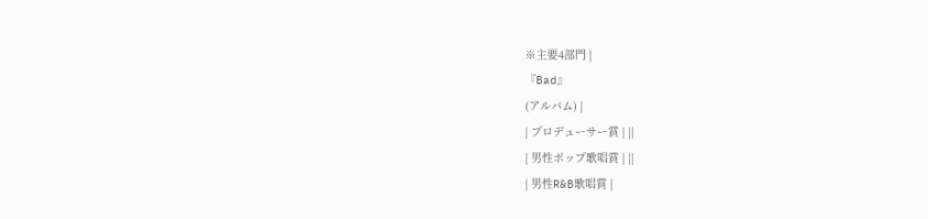※主要4部門 |
『Bad』
(アルバム) |
| プロデューサー賞 | ||
| 男性ポップ歌唱賞 | ||
| 男性R&B歌唱賞 |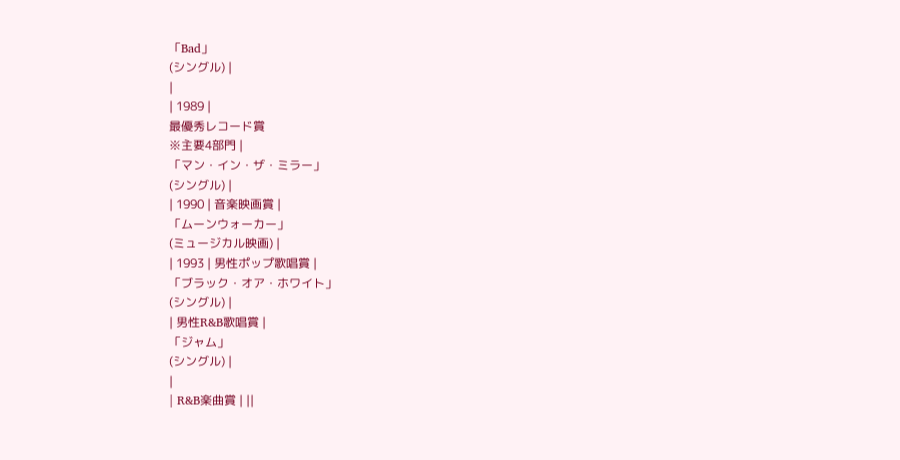「Bad」
(シングル) |
|
| 1989 |
最優秀レコード賞
※主要4部門 |
「マン・イン・ザ・ミラー」
(シングル) |
| 1990 | 音楽映画賞 |
「ムーンウォーカー」
(ミュージカル映画) |
| 1993 | 男性ポップ歌唱賞 |
「ブラック・オア・ホワイト」
(シングル) |
| 男性R&B歌唱賞 |
「ジャム」
(シングル) |
|
| R&B楽曲賞 | ||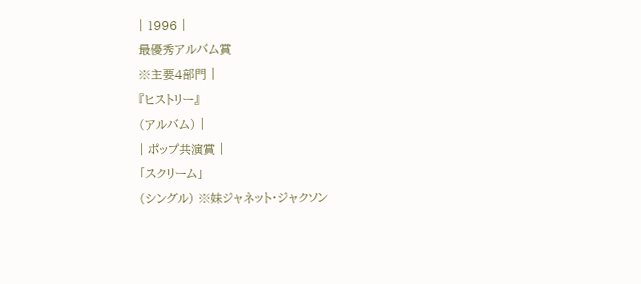| 1996 |
最優秀アルバム賞
※主要4部門 |
『ヒストリー』
(アルバム) |
| ポップ共演賞 |
「スクリーム」
(シングル) ※妹ジャネット・ジャクソン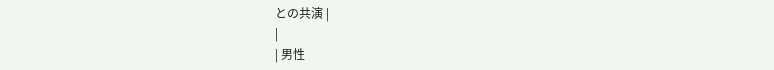との共演 |
|
| 男性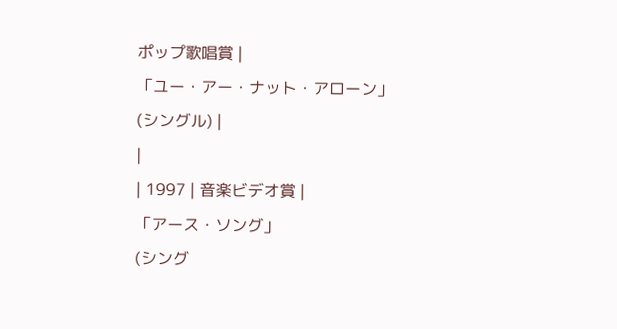ポップ歌唱賞 |
「ユー・アー・ナット・アローン」
(シングル) |
|
| 1997 | 音楽ビデオ賞 |
「アース・ソング」
(シング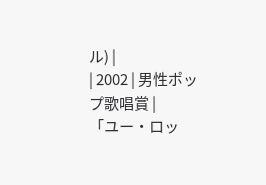ル) |
| 2002 | 男性ポップ歌唱賞 |
「ユー・ロッ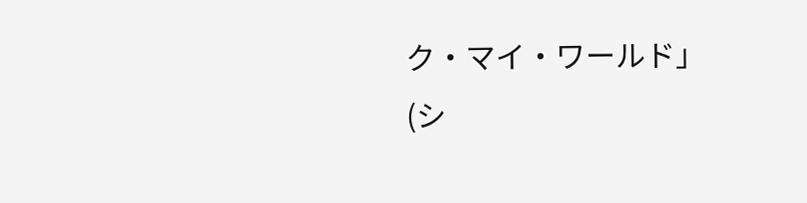ク・マイ・ワールド」
(シ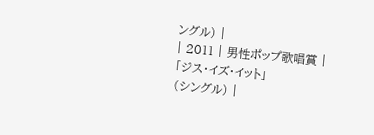ングル) |
| 2011 | 男性ポップ歌唱賞 |
「ジス・イズ・イット」
(シングル) |